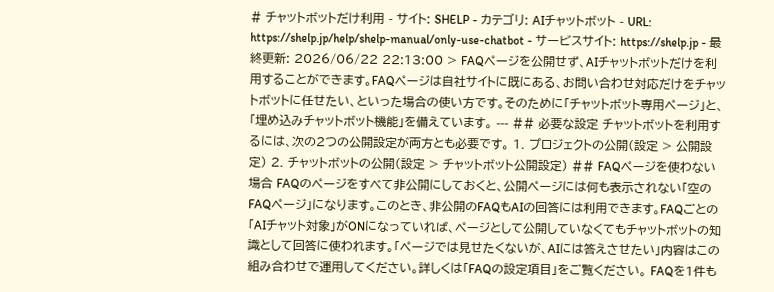# チャットボットだけ利用 - サイト: SHELP - カテゴリ: AIチャットボット - URL: https://shelp.jp/help/shelp-manual/only-use-chatbot - サービスサイト: https://shelp.jp - 最終更新: 2026/06/22 22:13:00 > FAQページを公開せず、AIチャットボットだけを利用することができます。FAQページは自社サイトに既にある、お問い合わせ対応だけをチャットボットに任せたい、といった場合の使い方です。そのために「チャットボット専用ページ」と、「埋め込みチャットボット機能」を備えています。 --- ## 必要な設定 チャットボットを利用するには、次の2つの公開設定が両方とも必要です。 1. プロジェクトの公開(設定 > 公開設定) 2. チャットボットの公開(設定 > チャットボット公開設定) ## FAQページを使わない場合 FAQのページをすべて非公開にしておくと、公開ページには何も表示されない「空のFAQページ」になります。このとき、非公開のFAQもAIの回答には利用できます。FAQごとの「AIチャット対象」がONになっていれば、ページとして公開していなくてもチャットボットの知識として回答に使われます。「ページでは見せたくないが、AIには答えさせたい」内容はこの組み合わせで運用してください。詳しくは「FAQの設定項目」をご覧ください。 FAQを1件も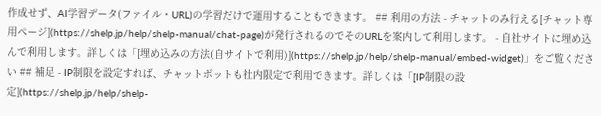作成せず、AI学習データ(ファイル・URL)の学習だけで運用することもできます。 ## 利用の方法 - チャットのみ行える[チャット専用ページ](https://shelp.jp/help/shelp-manual/chat-page)が発行されるのでそのURLを案内して利用します。 - 自社サイトに埋め込んで利用します。詳しくは「[埋め込みの方法(自サイトで利用)](https://shelp.jp/help/shelp-manual/embed-widget)」をご覧ください ## 補足 - IP制限を設定すれば、チャットボットも社内限定で利用できます。詳しくは「[IP制限の設定](https://shelp.jp/help/shelp-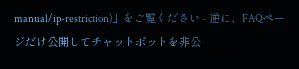manual/ip-restriction)」をご覧ください - 逆に、FAQページだけ公開してチャットボットを非公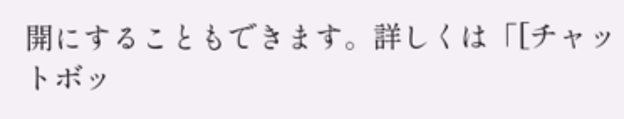開にすることもできます。詳しくは「[チャットボッ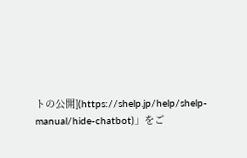トの公開](https://shelp.jp/help/shelp-manual/hide-chatbot)」をご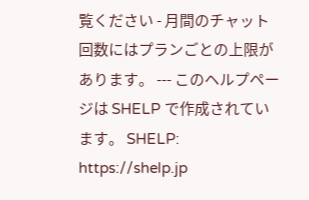覧ください - 月間のチャット回数にはプランごとの上限があります。 --- このヘルプページは SHELP で作成されています。 SHELP: https://shelp.jp